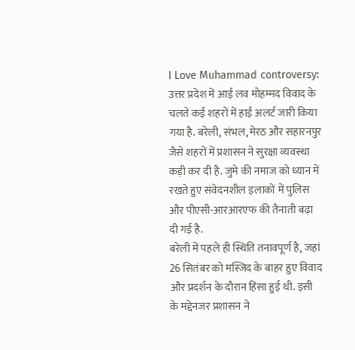I Love Muhammad controversy: उत्तर प्रदेश में आई लव मोहम्मद विवाद के चलते कई शहरों में हाई अलर्ट जारी किया गया है. बरेली, संभल, मेरठ और सहारनपुर जैसे शहरों में प्रशासन ने सुरक्षा व्यवस्था कड़ी कर दी है. जुमे की नमाज को ध्यान में रखते हुए संवेदनशील इलाकों में पुलिस और पीएसी-आरआरएफ की तैनाती बढ़ा दी गई है.
बरेली में पहले ही स्थिति तनावपूर्ण है, जहां 26 सितंबर को मस्जिद के बाहर हुए विवाद और प्रदर्शन के दौरान हिंसा हुई थी. इसी के मद्देनजर प्रशासन ने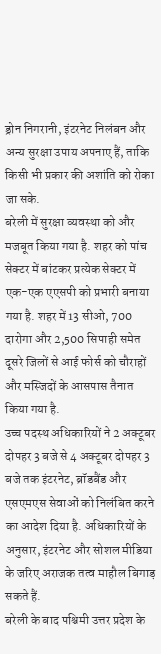ड्रोन निगरानी, इंटरनेट निलंबन और अन्य सुरक्षा उपाय अपनाए हैं, ताकि किसी भी प्रकार की अशांति को रोका जा सके.
बरेली में सुरक्षा व्यवस्था को और मजबूत किया गया है. शहर को पांच सेक्टर में बांटकर प्रत्येक सेक्टर में एक-एक एएसपी को प्रभारी बनाया गया है. शहर में 13 सीओ, 700 दारोगा और 2,500 सिपाही समेत दूसरे जिलों से आई फोर्स को चौराहों और मस्जिदों के आसपास तैनात किया गया है.
उच्च पदस्थ अधिकारियों ने 2 अक्टूबर दोपहर 3 बजे से 4 अक्टूबर दोपहर 3 बजे तक इंटरनेट, ब्रॉडबैंड और एसएमएस सेवाओं को निलंबित करने का आदेश दिया है. अधिकारियों के अनुसार, इंटरनेट और सोशल मीडिया के जरिए अराजक तत्व माहौल बिगाड़ सकते हैं.
बरेली के बाद पश्चिमी उत्तर प्रदेश के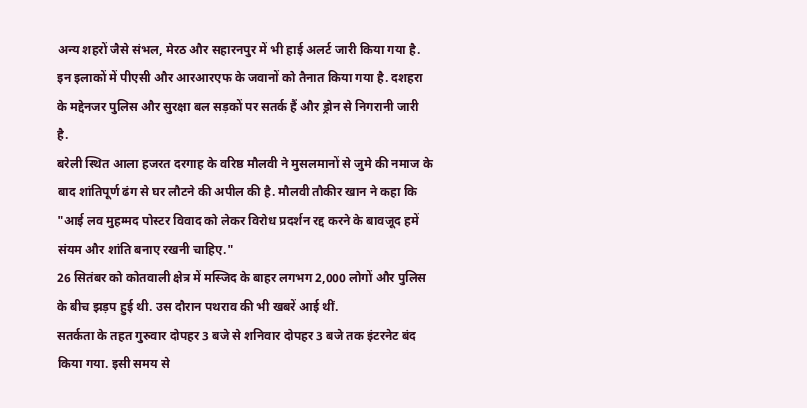अन्य शहरों जैसे संभल, मेरठ और सहारनपुर में भी हाई अलर्ट जारी किया गया है. इन इलाकों में पीएसी और आरआरएफ के जवानों को तैनात किया गया है. दशहरा के मद्देनजर पुलिस और सुरक्षा बल सड़कों पर सतर्क हैं और ड्रोन से निगरानी जारी है.
बरेली स्थित आला हजरत दरगाह के वरिष्ठ मौलवी ने मुसलमानों से जुमे की नमाज के बाद शांतिपूर्ण ढंग से घर लौटने की अपील की है. मौलवी तौकीर खान ने कहा कि "आई लव मुहम्मद पोस्टर विवाद को लेकर विरोध प्रदर्शन रद्द करने के बावजूद हमें संयम और शांति बनाए रखनी चाहिए."
26 सितंबर को कोतवाली क्षेत्र में मस्जिद के बाहर लगभग 2,000 लोगों और पुलिस के बीच झड़प हुई थी. उस दौरान पथराव की भी खबरें आई थीं.
सतर्कता के तहत गुरुवार दोपहर 3 बजे से शनिवार दोपहर 3 बजे तक इंटरनेट बंद किया गया. इसी समय से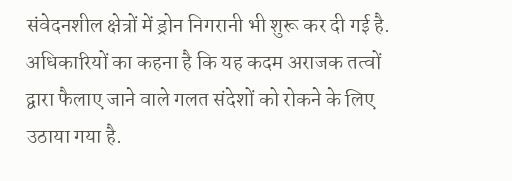संवेदनशील क्षेत्रों में ड्रोन निगरानी भी शुरू कर दी गई है. अधिकारियों का कहना है कि यह कदम अराजक तत्वों द्वारा फैलाए जाने वाले गलत संदेशों को रोकने के लिए उठाया गया है.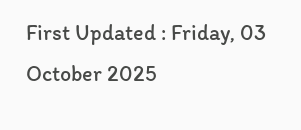First Updated : Friday, 03 October 2025